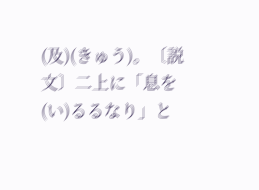(及)(きゅう)。〔説文〕二上に「息を
(い)るるなり」と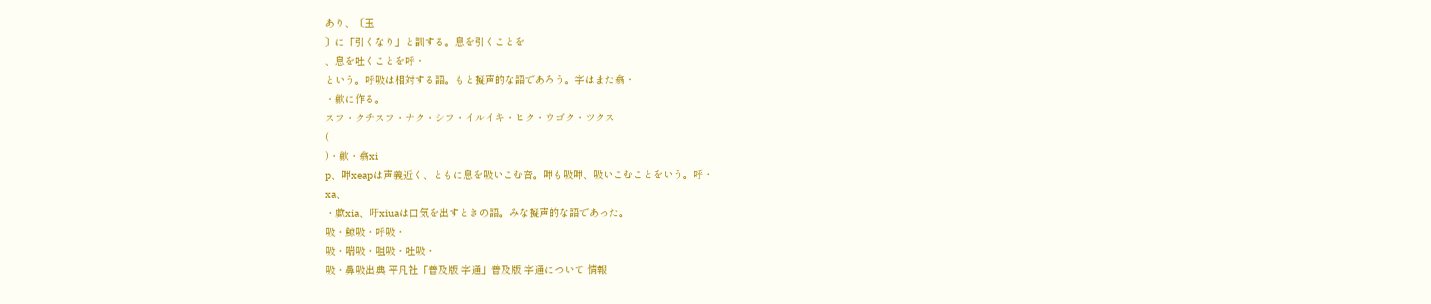あり、〔玉
〕に「引くなり」と訓する。息を引くことを
、息を吐くことを呼・
という。呼吸は相対する語。もと擬声的な語であろう。字はまた翕・
・歙に作る。
スフ・クチスフ・ナク・シフ・イルイキ・ヒク・ウゴク・ツクス
(
)・歙・翕xi
p、呷xeapは声義近く、ともに息を吸いこむ音。呷も吸呷、吸いこむことをいう。呼・
xa、
・歔xia、吁xiuaは口気を出すときの語。みな擬声的な語であった。
吸・鯨吸・呼吸・
吸・喘吸・咀吸・吐吸・
吸・鼻吸出典 平凡社「普及版 字通」普及版 字通について 情報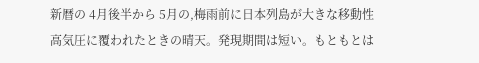新暦の 4月後半から 5月の,梅雨前に日本列島が大きな移動性高気圧に覆われたときの晴天。発現期間は短い。もともとは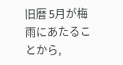旧暦 5月が梅雨にあたることから,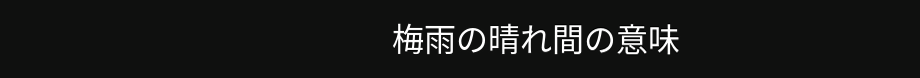梅雨の晴れ間の意味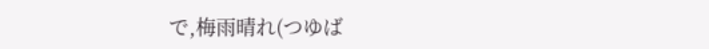で,梅雨晴れ(つゆば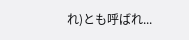れ)とも呼ばれ...